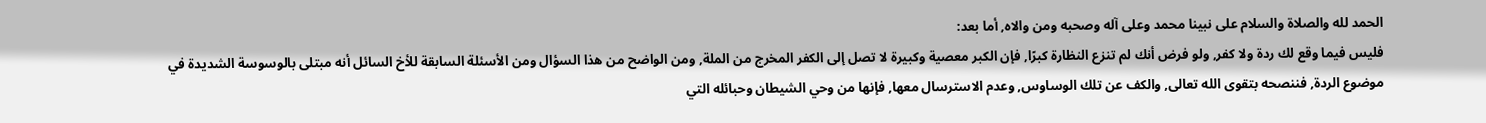الحمد لله والصلاة والسلام على نبينا محمد وعلى آله وصحبه ومن والاه, أما بعد:
فليس فيما وقع لك ردة ولا كفر, ولو فرض أنك لم تنزع النظارة كبرًا, فإن الكبر معصية وكبيرة لا تصل إلى الكفر المخرج من الملة, ومن الواضح من هذا السؤال ومن الأسئلة السابقة للأخ السائل أنه مبتلى بالوسوسة الشديدة في موضوع الردة, فننصحه بتقوى الله تعالى, والكف عن تلك الوساوس, وعدم الاسترسال معها, فإنها من وحي الشيطان وحبائله التي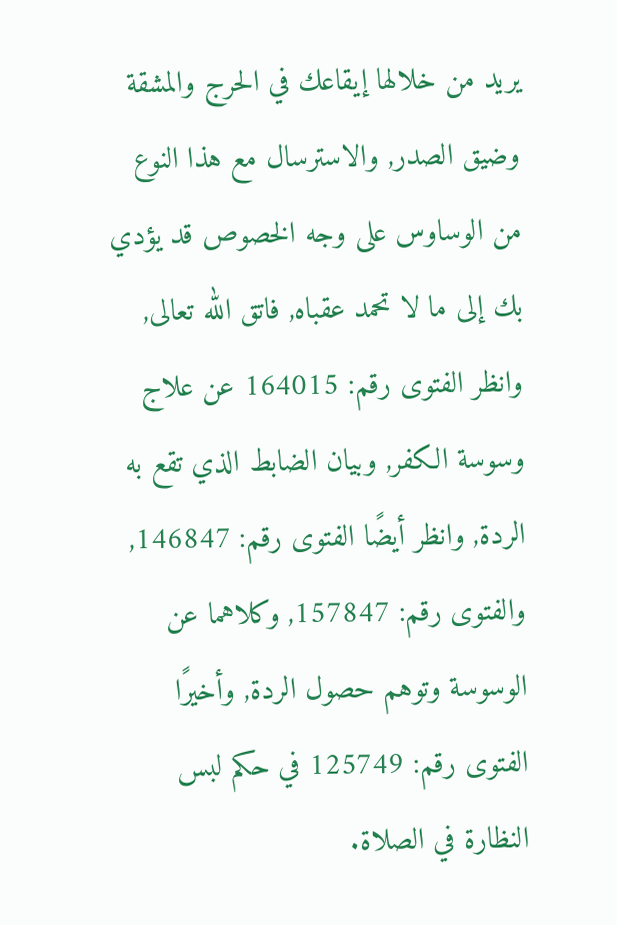يريد من خلالها إيقاعك في الحرج والمشقة وضيق الصدر, والاسترسال مع هذا النوع من الوساوس على وجه الخصوص قد يؤدي بك إلى ما لا تحمد عقباه, فاتق الله تعالى, وانظر الفتوى رقم: 164015 عن علاج وسوسة الكفر, وبيان الضابط الذي تقع به الردة, وانظر أيضًا الفتوى رقم: 146847, والفتوى رقم: 157847, وكلاهما عن الوسوسة وتوهم حصول الردة, وأخيرًا الفتوى رقم: 125749 في حكم لبس النظارة في الصلاة.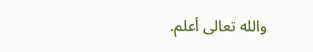والله تعالى أعلم.